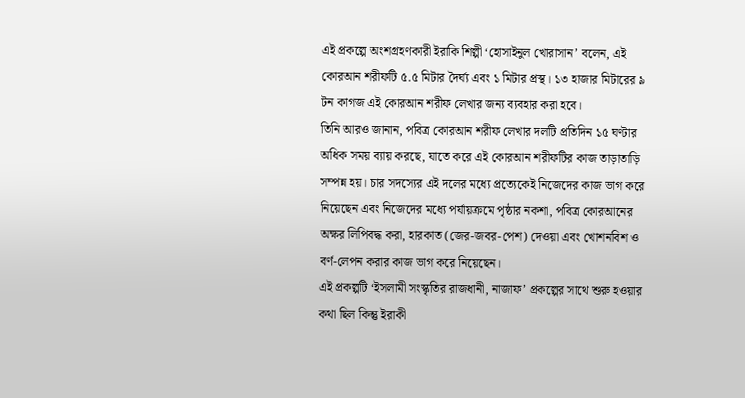এই প্রকল্পে অংশগ্রহণকারী ইরাকি শিল্পী ‘হোসাইনুল খোরাসান’ বলেন, এই কোরআন শরীফটি ৫.৫ মিটার দৈর্ঘ্য এবং ১ মিটার প্রস্থ। ১৩ হাজার মিটারের ৯ টন কাগজ এই কোরআন শরীফ লেখার জন্য ব্যবহার করা হবে।
তিনি আরও জানান, পবিত্র কোরআন শরীফ লেখার দলটি প্রতিদিন ১৫ ঘণ্টার অধিক সময় ব্যায় করছে, যাতে করে এই কোরআন শরীফটির কাজ তাড়াতাড়ি সম্পন্ন হয়। চার সদস্যের এই দলের মধ্যে প্রত্যেকেই নিজেদের কাজ ভাগ করে নিয়েছেন এবং নিজেদের মধ্যে পর্যায়ক্রমে পৃষ্ঠার নকশা, পবিত্র কোরআনের অক্ষর লিপিবদ্ধ করা, হারকাত (জের-জবর-পেশ) দেওয়া এবং খোশনবিশ ও বর্ণ-লেপন করার কাজ ভাগ করে নিয়েছেন।
এই প্রকল্পটি ‘ইসলামী সংস্কৃতির রাজধানী, নাজাফ’ প্রকল্পের সাথে শুরু হওয়ার কথা ছিল কিন্তু ইরাকী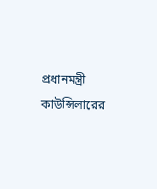প্রধানমন্ত্রী কাউন্সিলারের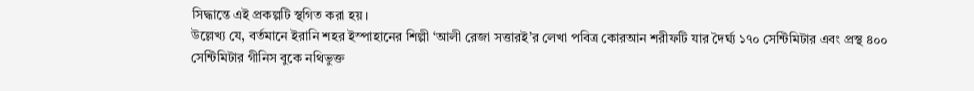সিদ্ধান্তে এই প্রকল্পটি স্থগিত করা হয়।
উল্লেখ্য যে, বর্তমানে ইরানি শহর ইস্পাহানের শিল্পী ‘আলী রেজা সত্তারই’র লেখা পবিত্র কোরআন শরীফটি যার দৈর্ঘ্য ১৭০ সেন্টিমিটার এবং প্রস্থ ৪০০ সেন্টিমিটার গীনিস বুকে নথিভুক্ত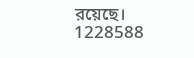রয়েছে।
1228588